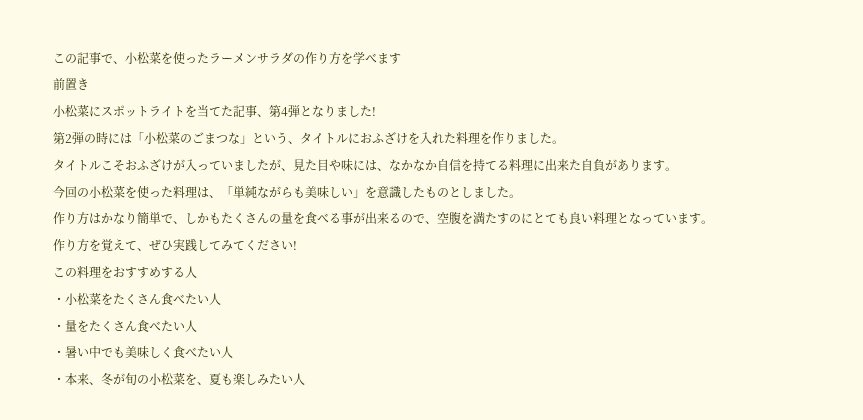この記事で、小松菜を使ったラーメンサラダの作り方を学べます
前置き
小松菜にスポットライトを当てた記事、第4弾となりました!
第2弾の時には「小松菜のごまつな」という、タイトルにおふざけを入れた料理を作りました。
タイトルこそおふざけが入っていましたが、見た目や味には、なかなか自信を持てる料理に出来た自負があります。
今回の小松菜を使った料理は、「単純ながらも美味しい」を意識したものとしました。
作り方はかなり簡単で、しかもたくさんの量を食べる事が出来るので、空腹を満たすのにとても良い料理となっています。
作り方を覚えて、ぜひ実践してみてください!
この料理をおすすめする人
・小松菜をたくさん食べたい人
・量をたくさん食べたい人
・暑い中でも美味しく食べたい人
・本来、冬が旬の小松菜を、夏も楽しみたい人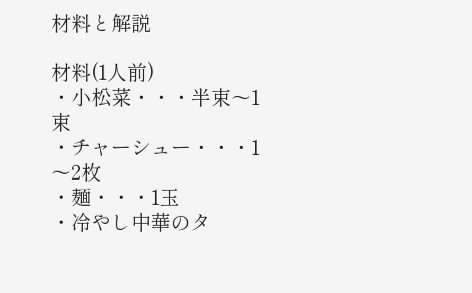材料と解説

材料(1人前)
・小松菜・・・半束〜1束
・チャーシュー・・・1〜2枚
・麺・・・1玉
・冷やし中華のタ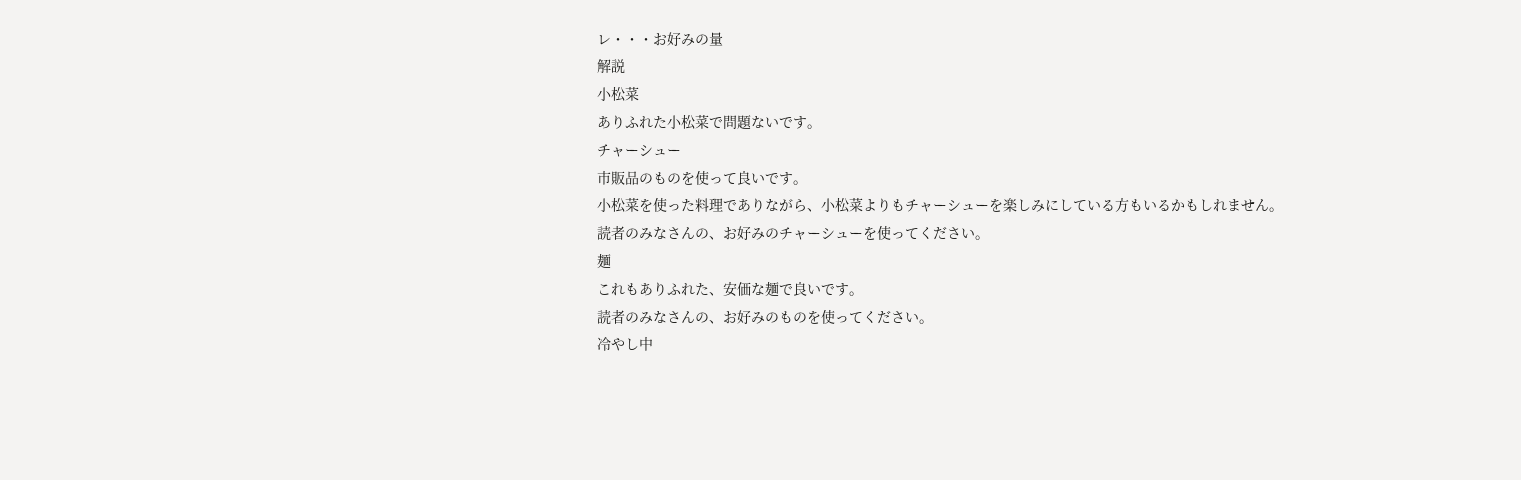レ・・・お好みの量
解説
小松菜
ありふれた小松菜で問題ないです。
チャーシュー
市販品のものを使って良いです。
小松菜を使った料理でありながら、小松菜よりもチャーシューを楽しみにしている方もいるかもしれません。
読者のみなさんの、お好みのチャーシューを使ってください。
麺
これもありふれた、安価な麺で良いです。
読者のみなさんの、お好みのものを使ってください。
冷やし中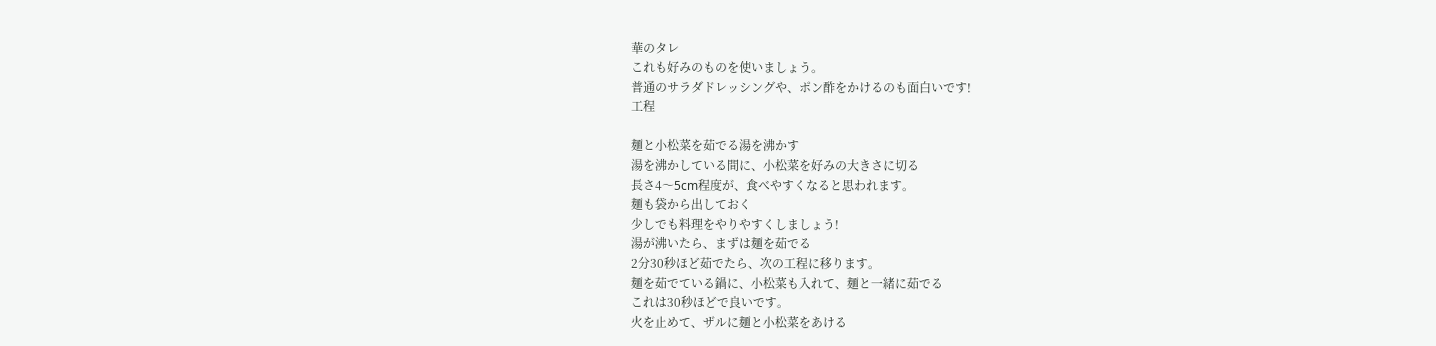華のタレ
これも好みのものを使いましょう。
普通のサラダドレッシングや、ポン酢をかけるのも面白いです!
工程

麺と小松菜を茹でる湯を沸かす
湯を沸かしている間に、小松菜を好みの大きさに切る
長さ4〜5cm程度が、食べやすくなると思われます。
麺も袋から出しておく
少しでも料理をやりやすくしましょう!
湯が沸いたら、まずは麺を茹でる
2分30秒ほど茹でたら、次の工程に移ります。
麺を茹でている鍋に、小松菜も入れて、麺と一緒に茹でる
これは30秒ほどで良いです。
火を止めて、ザルに麺と小松菜をあける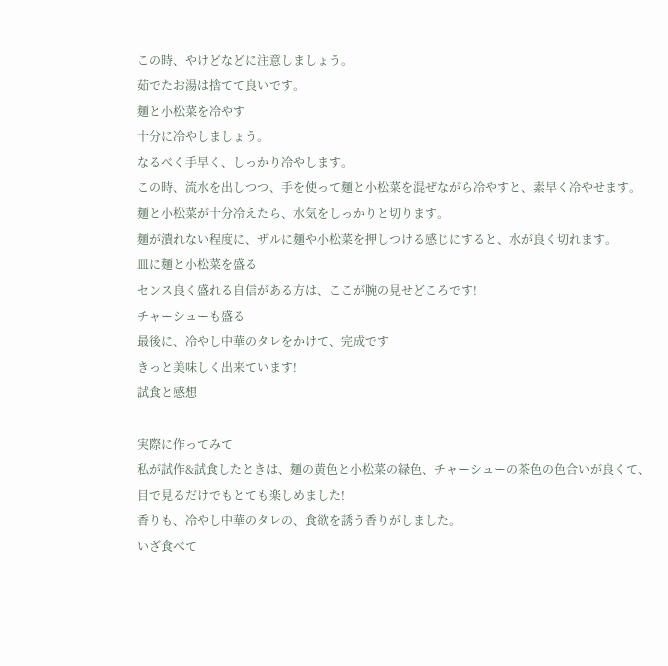この時、やけどなどに注意しましょう。
茹でたお湯は捨てて良いです。
麺と小松菜を冷やす
十分に冷やしましょう。
なるべく手早く、しっかり冷やします。
この時、流水を出しつつ、手を使って麺と小松菜を混ぜながら冷やすと、素早く冷やせます。
麺と小松菜が十分冷えたら、水気をしっかりと切ります。
麺が潰れない程度に、ザルに麺や小松菜を押しつける感じにすると、水が良く切れます。
皿に麺と小松菜を盛る
センス良く盛れる自信がある方は、ここが腕の見せどころです!
チャーシューも盛る
最後に、冷やし中華のタレをかけて、完成です
きっと美味しく出来ています!
試食と感想

実際に作ってみて
私が試作&試食したときは、麺の黄色と小松菜の緑色、チャーシューの茶色の色合いが良くて、目で見るだけでもとても楽しめました!
香りも、冷やし中華のタレの、食欲を誘う香りがしました。
いざ食べて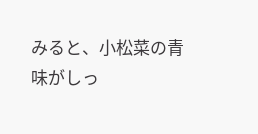みると、小松菜の青味がしっ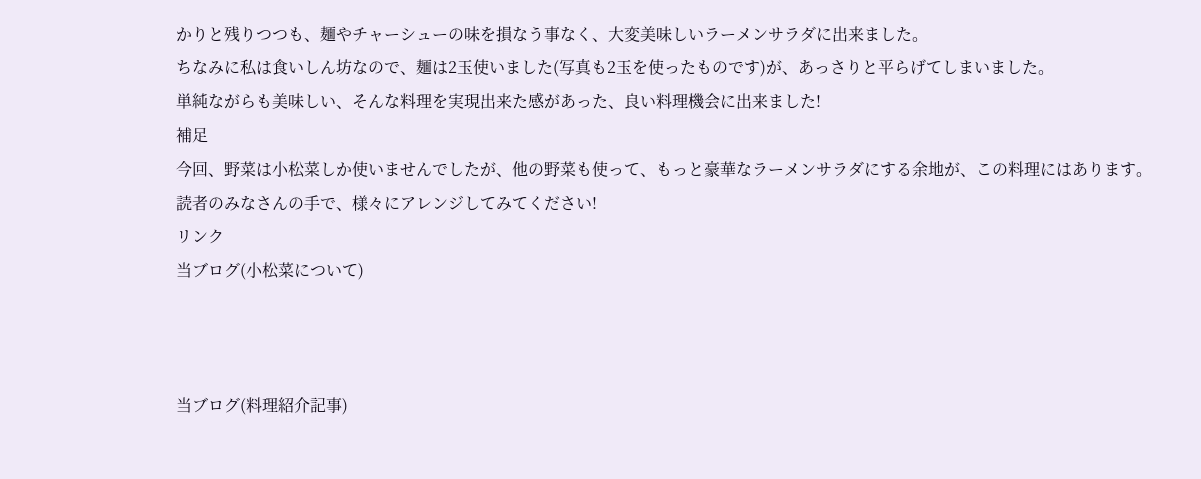かりと残りつつも、麺やチャーシューの味を損なう事なく、大変美味しいラーメンサラダに出来ました。
ちなみに私は食いしん坊なので、麺は2玉使いました(写真も2玉を使ったものです)が、あっさりと平らげてしまいました。
単純ながらも美味しい、そんな料理を実現出来た感があった、良い料理機会に出来ました!
補足
今回、野菜は小松菜しか使いませんでしたが、他の野菜も使って、もっと豪華なラーメンサラダにする余地が、この料理にはあります。
読者のみなさんの手で、様々にアレンジしてみてください!
リンク
当ブログ(小松菜について)



当ブログ(料理紹介記事)